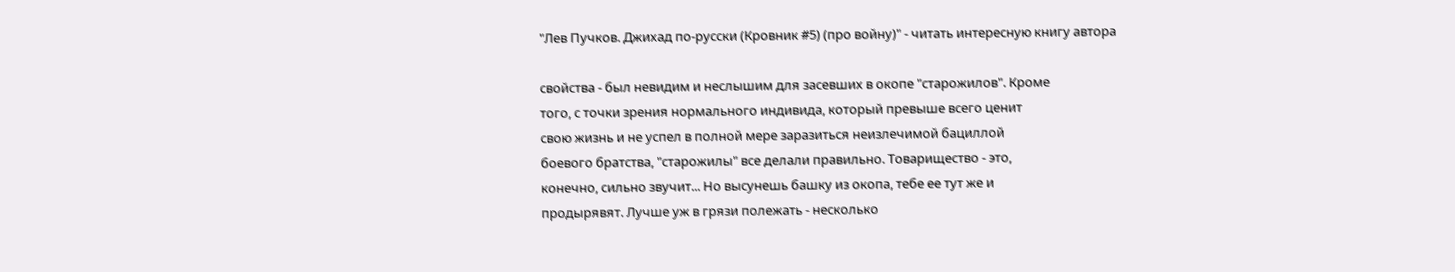"Лев Пучков. Джихад по-русски (Кровник #5) (про войну)" - читать интересную книгу автора

свойства - был невидим и неслышим для засевших в окопе "старожилов". Кроме
того, с точки зрения нормального индивида, который превыше всего ценит
свою жизнь и не успел в полной мере заразиться неизлечимой бациллой
боевого братства, "старожилы" все делали правильно. Товарищество - это,
конечно, сильно звучит... Но высунешь башку из окопа, тебе ее тут же и
продырявят. Лучше уж в грязи полежать - несколько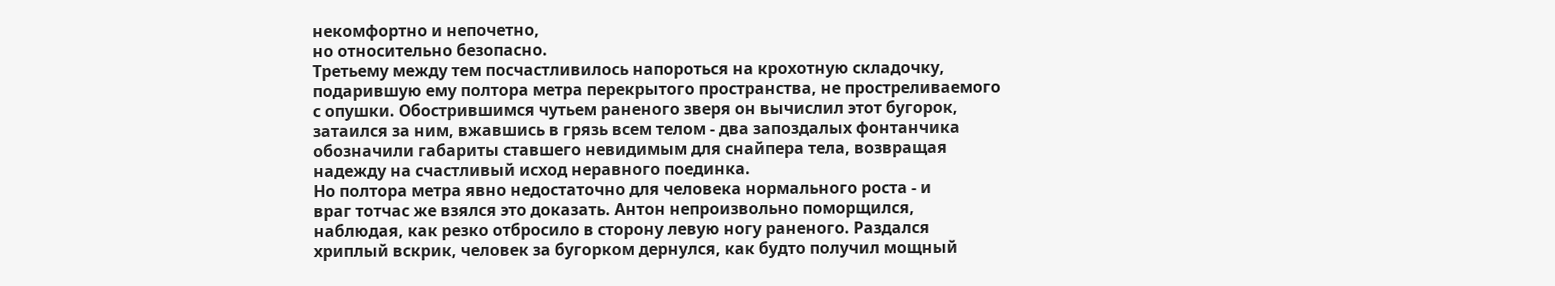некомфортно и непочетно,
но относительно безопасно.
Третьему между тем посчастливилось напороться на крохотную складочку,
подарившую ему полтора метра перекрытого пространства, не простреливаемого
с опушки. Обострившимся чутьем раненого зверя он вычислил этот бугорок,
затаился за ним, вжавшись в грязь всем телом - два запоздалых фонтанчика
обозначили габариты ставшего невидимым для снайпера тела, возвращая
надежду на счастливый исход неравного поединка.
Но полтора метра явно недостаточно для человека нормального роста - и
враг тотчас же взялся это доказать. Антон непроизвольно поморщился,
наблюдая, как резко отбросило в сторону левую ногу раненого. Раздался
хриплый вскрик, человек за бугорком дернулся, как будто получил мощный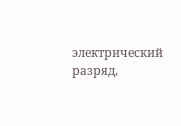электрический разряд,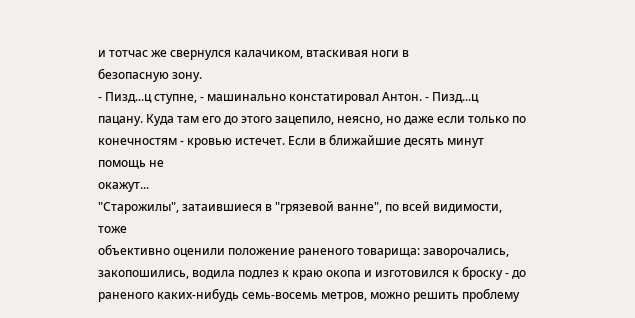и тотчас же свернулся калачиком, втаскивая ноги в
безопасную зону.
- Пизд...ц ступне, - машинально констатировал Антон. - Пизд...ц
пацану. Куда там его до этого зацепило, неясно, но даже если только по
конечностям - кровью истечет. Если в ближайшие десять минут помощь не
окажут...
"Старожилы", затаившиеся в "грязевой ванне", по всей видимости, тоже
объективно оценили положение раненого товарища: заворочались,
закопошились, водила подлез к краю окопа и изготовился к броску - до
раненого каких-нибудь семь-восемь метров, можно решить проблему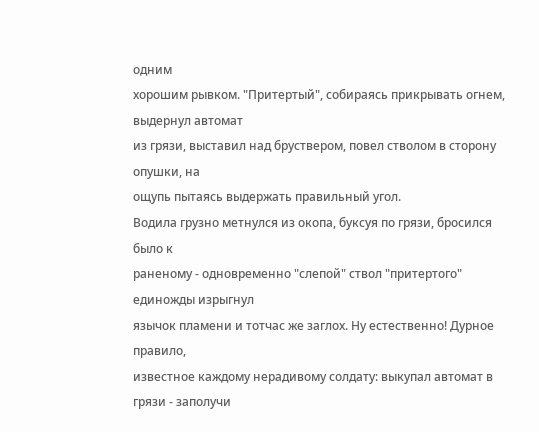одним
хорошим рывком. "Притертый", собираясь прикрывать огнем, выдернул автомат
из грязи, выставил над бруствером, повел стволом в сторону опушки, на
ощупь пытаясь выдержать правильный угол.
Водила грузно метнулся из окопа, буксуя по грязи, бросился было к
раненому - одновременно "слепой" ствол "притертого" единожды изрыгнул
язычок пламени и тотчас же заглох. Ну естественно! Дурное правило,
известное каждому нерадивому солдату: выкупал автомат в грязи - заполучи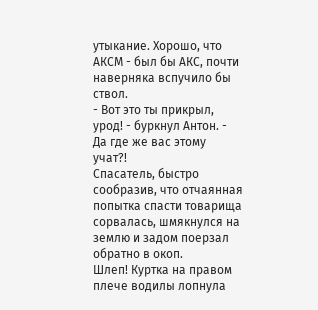утыкание. Хорошо, что АКСМ - был бы АКС, почти наверняка вспучило бы ствол.
- Вот это ты прикрыл, урод! - буркнул Антон. - Да где же вас этому
учат?!
Спасатель, быстро сообразив, что отчаянная попытка спасти товарища
сорвалась, шмякнулся на землю и задом поерзал обратно в окоп.
Шлеп! Куртка на правом плече водилы лопнула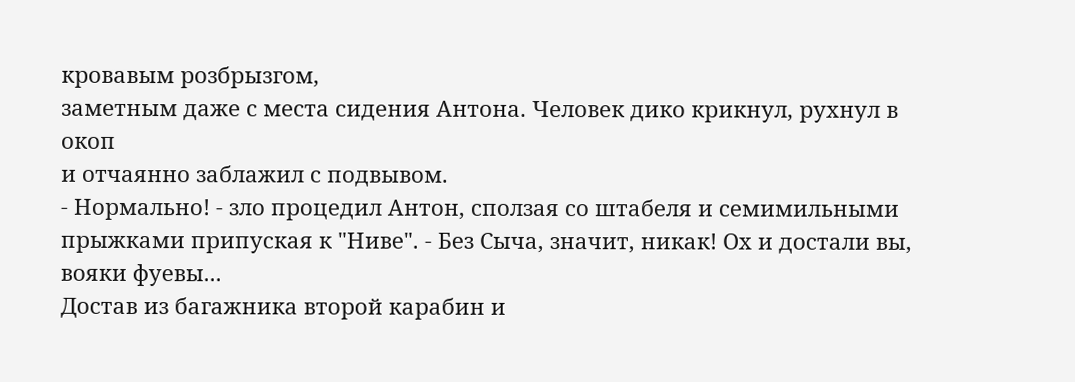кровавым розбрызгом,
заметным даже с места сидения Антона. Человек дико крикнул, рухнул в окоп
и отчаянно заблажил с подвывом.
- Нормально! - зло процедил Антон, сползая со штабеля и семимильными
прыжками припуская к "Ниве". - Без Сыча, значит, никак! Ох и достали вы,
вояки фуевы...
Достав из багажника второй карабин и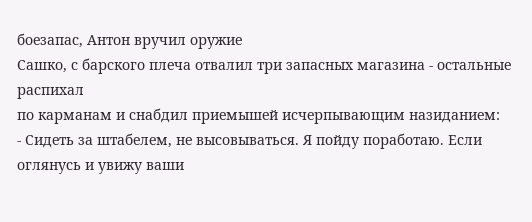боезапас, Антон вручил оружие
Сашко, с барского плеча отвалил три запасных магазина - остальные распихал
по карманам и снабдил приемышей исчерпывающим назиданием:
- Сидеть за штабелем, не высовываться. Я пойду поработаю. Если
оглянусь и увижу ваши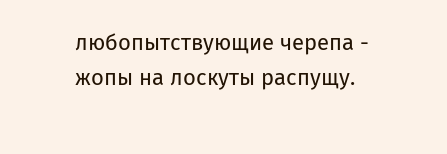любопытствующие черепа - жопы на лоскуты распущу.